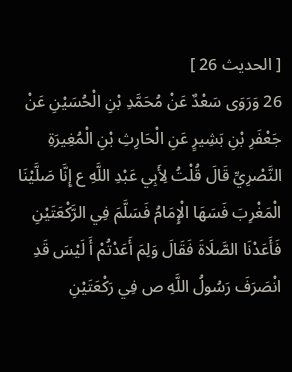[ الحديث 26 ]
26 وَرَوَى سَعْدٌ عَنْ مُحَمَّدِ بْنِ الْحُسَيْنِ عَنْ جَعْفَرِ بْنِ بَشِيرٍ عَنِ الْحَارِثِ بْنِ الْمُغِيرَةِ النَّصْرِيِّ قَالَ قُلْتُ لِأَبِي عَبْدِ اللَّهِ ع إِنَّا صَلَّيْنَا الْمَغْرِبَ فَسَهَا الْإِمَامُ فَسَلَّمَ فِي الرَّكْعَتَيْنِ فَأَعَدْنَا الصَّلَاةَ فَقَالَ وَلِمَ أَعَدْتُمْ أَ لَيْسَ قَدِ انْصَرَفَ رَسُولُ اللَّهِ ص فِي رَكْعَتَيْنِ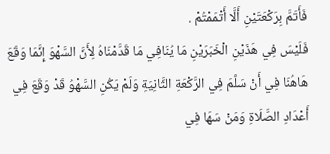فَأَتَمَّ بِرَكْعَتَيْنِ أَلَّا أَتْمَمْتُمْ .
فَلَيْسَ فِي هَذَيْنِ الْخَبَرَيْنِ مَا يُنَافِي مَا قَدَّمْنَاهُ لِأَنَّ السَّهْوَ إِنَّمَا وَقَعَ هَاهُنَا فِي أَنْ سَلَّمَ فِي الرَّكْعَةِ الثَّانِيَةِ وَلَمْ يَكُنِ السَّهْوُ قَدْ وَقَعَ فِي أَعْدَادِ الصَّلَاةِ وَمَنْ سَهَا فِي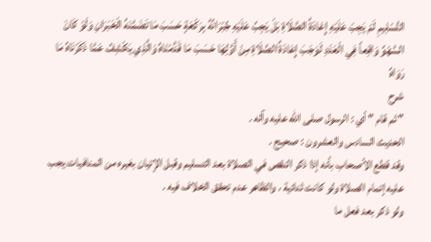التَّسْلِيمِ لَمْ يَجِبْ عَلَيْهِ إِعَادَةُ الصَّلَاةِ بَلْ يَجِبُ عَلَيْهِ جُبْرَانُهُ بِرَكْعَةٍ حَسَبَ مَا تَضَمَّنَهُ الْخَبَرَانِ وَلَوْ كَانَ السَّهْوُ وَاقِعاً فِي الْعَدَدِ لَوَجَبَ إِعَادَةُ الصَّلَاةِ مِنْ أَوَّلِهَا حَسَبَ مَا قَدَّمْنَاهُ وَالَّذِي يَكْشِفُ عَمَّا ذَكَرْنَاهُ مَا رَوَاهُ
شرح
" ثم قام " أي : الرسول صلى الله عليه وآله .
الحديث السادس والعشرون : صحيح .
وقد قطع الأصحاب بأنه إذا ذكر النقص في الصلاة بعد التسليم وقبل الإتيان بغيره من المنافيات يجب عليه إتمام الصلاة ولو كانت ثنائية ، والظاهر عدم تحقق الخلاف فيه .
ولو ذكر بعد فعل ما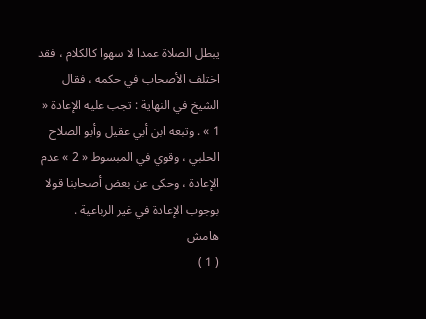يبطل الصلاة عمدا لا سهوا كالكلام ، فقد اختلف الأصحاب في حكمه ، فقال الشيخ في النهاية : تجب عليه الإعادة « 1 » . وتبعه ابن أبي عقيل وأبو الصلاح الحلبي ، وقوي في المبسوط « 2 » عدم الإعادة ، وحكى عن بعض أصحابنا قولا بوجوب الإعادة في غير الرباعية .
هامش
( 1 )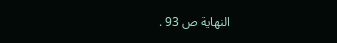النهاية ص 93 .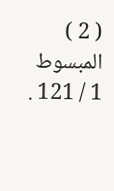( 2 ) المبسوط 1 / 121 .